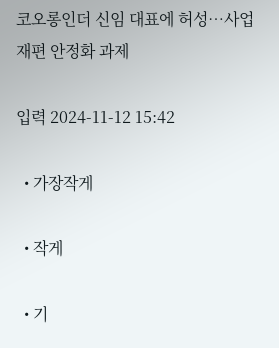코오롱인더 신임 대표에 허성…사업 재편 안정화 과제

입력 2024-11-12 15:42

  • 가장작게

  • 작게

  • 기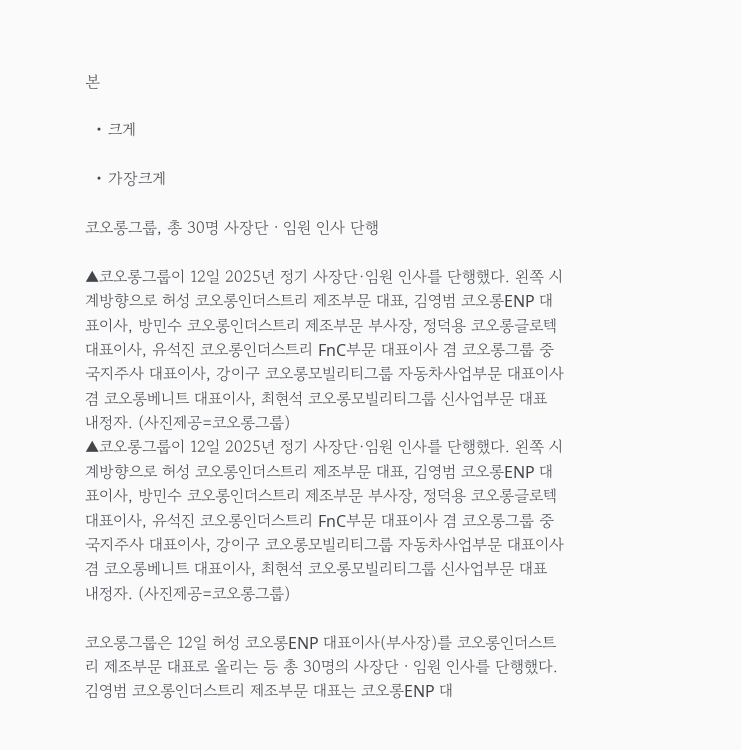본

  • 크게

  • 가장크게

코오롱그룹, 총 30명 사장단ㆍ임원 인사 단행

▲코오롱그룹이 12일 2025년 정기 사장단·임원 인사를 단행했다. 왼쪽 시계방향으로 허성 코오롱인더스트리 제조부문 대표, 김영범 코오롱ENP 대표이사, 방민수 코오롱인더스트리 제조부문 부사장, 정덕용 코오롱글로텍 대표이사, 유석진 코오롱인더스트리 FnC부문 대표이사 겸 코오롱그룹 중국지주사 대표이사, 강이구 코오롱모빌리티그룹 자동차사업부문 대표이사 겸 코오롱베니트 대표이사, 최현석 코오롱모빌리티그룹 신사업부문 대표 내정자. (사진제공=코오롱그룹)
▲코오롱그룹이 12일 2025년 정기 사장단·임원 인사를 단행했다. 왼쪽 시계방향으로 허성 코오롱인더스트리 제조부문 대표, 김영범 코오롱ENP 대표이사, 방민수 코오롱인더스트리 제조부문 부사장, 정덕용 코오롱글로텍 대표이사, 유석진 코오롱인더스트리 FnC부문 대표이사 겸 코오롱그룹 중국지주사 대표이사, 강이구 코오롱모빌리티그룹 자동차사업부문 대표이사 겸 코오롱베니트 대표이사, 최현석 코오롱모빌리티그룹 신사업부문 대표 내정자. (사진제공=코오롱그룹)

코오롱그룹은 12일 허성 코오롱ENP 대표이사(부사장)를 코오롱인더스트리 제조부문 대표로 올리는 등 총 30명의 사장단ㆍ임원 인사를 단행했다. 김영범 코오롱인더스트리 제조부문 대표는 코오롱ENP 대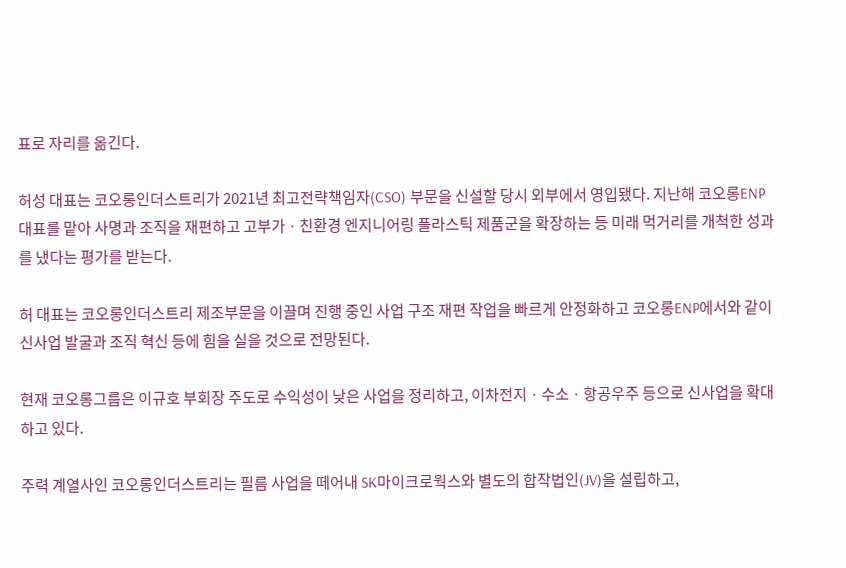표로 자리를 옮긴다.

허성 대표는 코오롱인더스트리가 2021년 최고전략책임자(CSO) 부문을 신설할 당시 외부에서 영입됐다. 지난해 코오롱ENP 대표를 맡아 사명과 조직을 재편하고 고부가ㆍ친환경 엔지니어링 플라스틱 제품군을 확장하는 등 미래 먹거리를 개척한 성과를 냈다는 평가를 받는다.

허 대표는 코오롱인더스트리 제조부문을 이끌며 진행 중인 사업 구조 재편 작업을 빠르게 안정화하고 코오롱ENP에서와 같이 신사업 발굴과 조직 혁신 등에 힘을 실을 것으로 전망된다.

현재 코오롱그룹은 이규호 부회장 주도로 수익성이 낮은 사업을 정리하고, 이차전지ㆍ수소ㆍ항공우주 등으로 신사업을 확대하고 있다.

주력 계열사인 코오롱인더스트리는 필름 사업을 떼어내 SK마이크로웍스와 별도의 합작법인(JV)을 설립하고,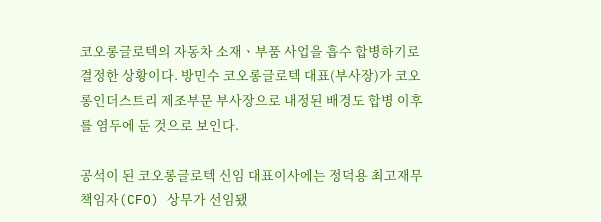코오롱글로텍의 자동차 소재ㆍ부품 사업을 흡수 합병하기로 결정한 상황이다. 방민수 코오롱글로텍 대표(부사장)가 코오롱인더스트리 제조부문 부사장으로 내정된 배경도 합병 이후를 염두에 둔 것으로 보인다.

공석이 된 코오롱글로텍 신임 대표이사에는 정덕용 최고재무책임자(CFO) 상무가 선임됐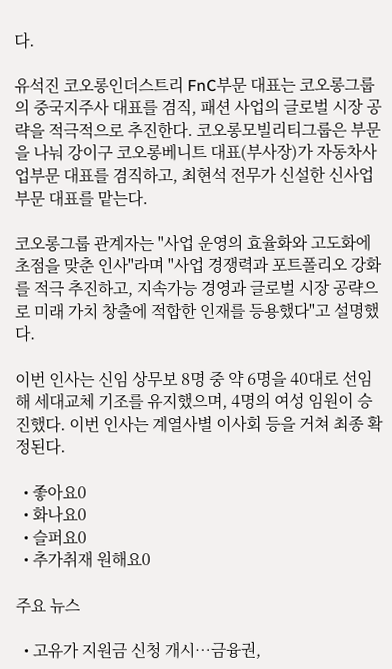다.

유석진 코오롱인더스트리 FnC부문 대표는 코오롱그룹의 중국지주사 대표를 겸직, 패션 사업의 글로벌 시장 공략을 적극적으로 추진한다. 코오롱모빌리티그룹은 부문을 나눠 강이구 코오롱베니트 대표(부사장)가 자동차사업부문 대표를 겸직하고, 최현석 전무가 신설한 신사업 부문 대표를 맡는다.

코오롱그룹 관계자는 "사업 운영의 효율화와 고도화에 초점을 맞춘 인사"라며 "사업 경쟁력과 포트폴리오 강화를 적극 추진하고, 지속가능 경영과 글로벌 시장 공략으로 미래 가치 창출에 적합한 인재를 등용했다"고 설명했다.

이번 인사는 신임 상무보 8명 중 약 6명을 40대로 선임해 세대교체 기조를 유지했으며, 4명의 여성 임원이 승진했다. 이번 인사는 계열사별 이사회 등을 거쳐 최종 확정된다.

  • 좋아요0
  • 화나요0
  • 슬퍼요0
  • 추가취재 원해요0

주요 뉴스

  • 고유가 지원금 신청 개시⋯금융권,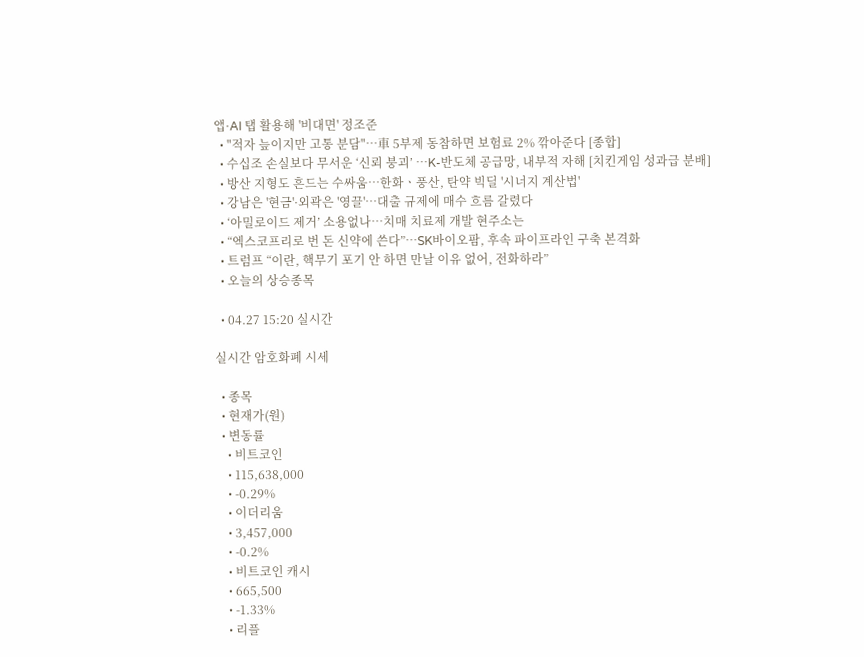앱·AI 탭 활용해 '비대면' 정조준
  • "적자 늪이지만 고통 분담"⋯車 5부제 동참하면 보험료 2% 깎아준다 [종합]
  • 수십조 손실보다 무서운 ‘신뢰 붕괴’ ⋯K-반도체 공급망, 내부적 자해 [치킨게임 성과급 분배]
  • 방산 지형도 흔드는 수싸움⋯한화ㆍ풍산, 탄약 빅딜 '시너지 계산법'
  • 강남은 '현금'·외곽은 '영끌'…대출 규제에 매수 흐름 갈렸다
  • ‘아밀로이드 제거’ 소용없나…치매 치료제 개발 현주소는
  • “엑스코프리로 번 돈 신약에 쓴다”…SK바이오팜, 후속 파이프라인 구축 본격화
  • 트럼프 “이란, 핵무기 포기 안 하면 만날 이유 없어, 전화하라”
  • 오늘의 상승종목

  • 04.27 15:20 실시간

실시간 암호화폐 시세

  • 종목
  • 현재가(원)
  • 변동률
    • 비트코인
    • 115,638,000
    • -0.29%
    • 이더리움
    • 3,457,000
    • -0.2%
    • 비트코인 캐시
    • 665,500
    • -1.33%
    • 리플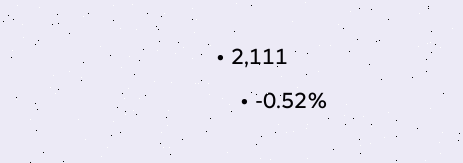• 2,111
    • -0.52%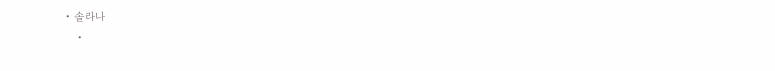• 솔라나
    •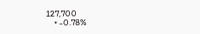127,700
    • -0.78%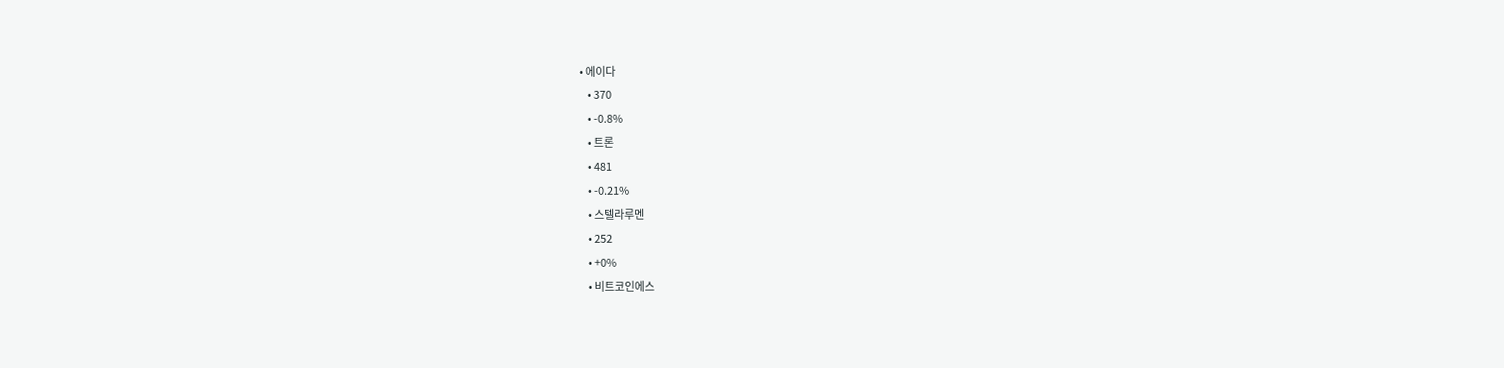• 에이다
    • 370
    • -0.8%
    • 트론
    • 481
    • -0.21%
    • 스텔라루멘
    • 252
    • +0%
    • 비트코인에스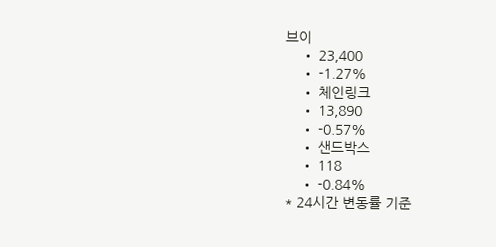브이
    • 23,400
    • -1.27%
    • 체인링크
    • 13,890
    • -0.57%
    • 샌드박스
    • 118
    • -0.84%
* 24시간 변동률 기준